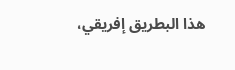هذا البطريق إفريقي،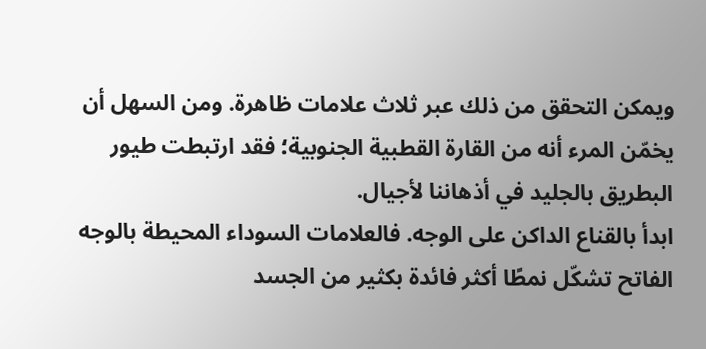ويمكن التحقق من ذلك عبر ثلاث علامات ظاهرة. ومن السهل أن يخمّن المرء أنه من القارة القطبية الجنوبية؛ فقد ارتبطت طيور البطريق بالجليد في أذهاننا لأجيال.
ابدأ بالقناع الداكن على الوجه. فالعلامات السوداء المحيطة بالوجه الفاتح تشكّل نمطًا أكثر فائدة بكثير من الجسد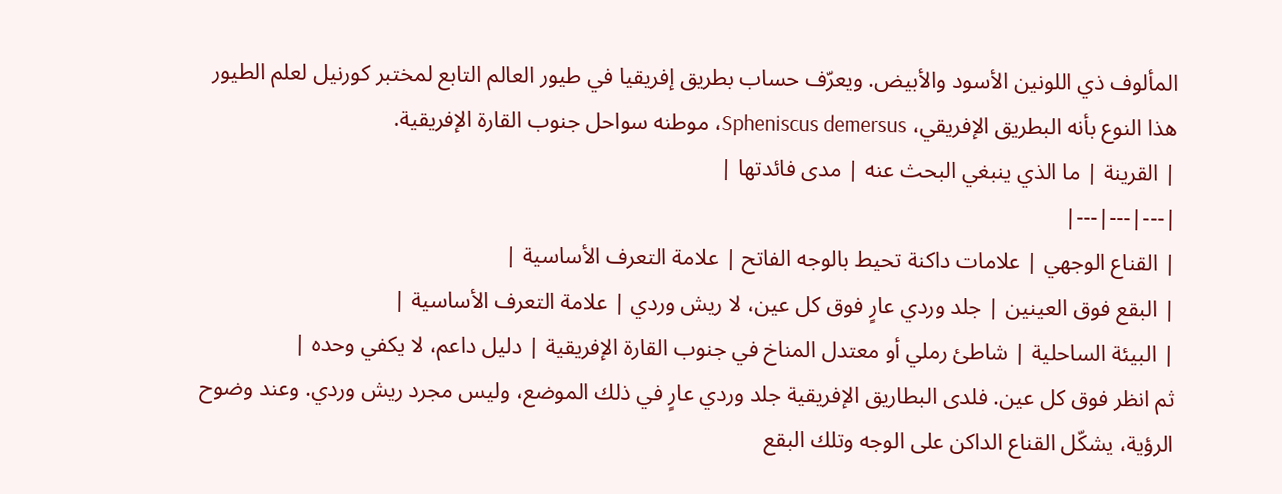المألوف ذي اللونين الأسود والأبيض. ويعرّف حساب بطريق إفريقيا في طيور العالم التابع لمختبر كورنيل لعلم الطيور هذا النوع بأنه البطريق الإفريقي، Spheniscus demersus، موطنه سواحل جنوب القارة الإفريقية.
| القرينة | ما الذي ينبغي البحث عنه | مدى فائدتها |
|---|---|---|
| القناع الوجهي | علامات داكنة تحيط بالوجه الفاتح | علامة التعرف الأساسية |
| البقع فوق العينين | جلد وردي عارٍ فوق كل عين، لا ريش وردي | علامة التعرف الأساسية |
| البيئة الساحلية | شاطئ رملي أو معتدل المناخ في جنوب القارة الإفريقية | دليل داعم، لا يكفي وحده |
ثم انظر فوق كل عين. فلدى البطاريق الإفريقية جلد وردي عارٍ في ذلك الموضع، وليس مجرد ريش وردي. وعند وضوح الرؤية، يشكّل القناع الداكن على الوجه وتلك البقع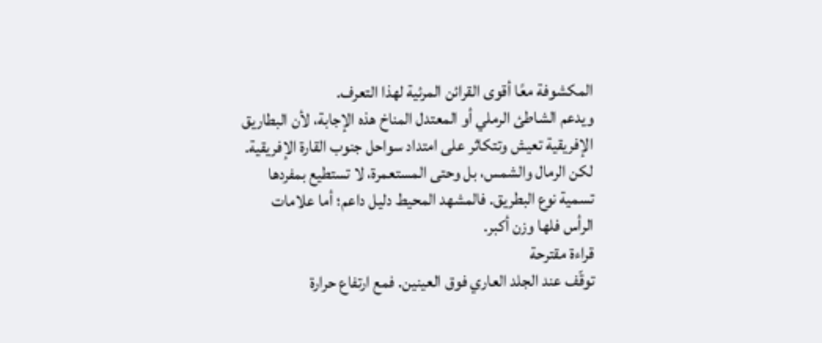المكشوفة معًا أقوى القرائن المرئية لهذا التعرف.
ويدعم الشاطئ الرملي أو المعتدل المناخ هذه الإجابة، لأن البطاريق الإفريقية تعيش وتتكاثر على امتداد سواحل جنوب القارة الإفريقية. لكن الرمال والشمس، بل وحتى المستعمرة، لا تستطيع بمفردها تسمية نوع البطريق. فالمشهد المحيط دليل داعم؛ أما علامات الرأس فلها وزن أكبر.
قراءة مقترحة
توقّف عند الجلد العاري فوق العينين. فمع ارتفاع حرارة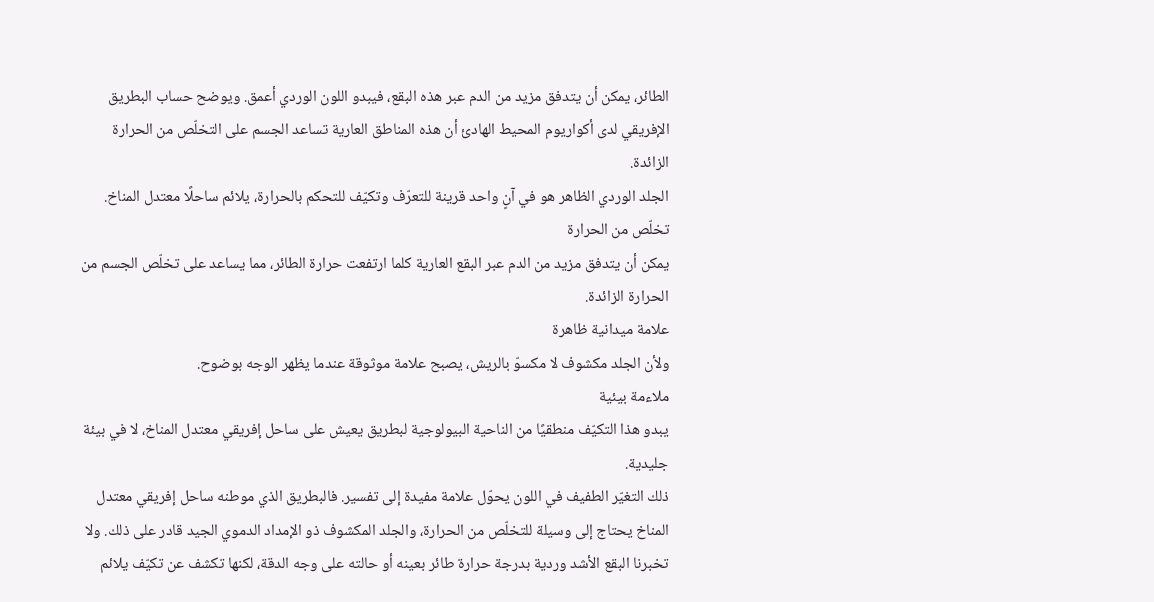الطائر، يمكن أن يتدفق مزيد من الدم عبر هذه البقع، فيبدو اللون الوردي أعمق. ويوضح حساب البطريق الإفريقي لدى أكواريوم المحيط الهادئ أن هذه المناطق العارية تساعد الجسم على التخلّص من الحرارة الزائدة.
الجلد الوردي الظاهر هو في آنٍ واحد قرينة للتعرّف وتكيّف للتحكم بالحرارة، يلائم ساحلًا معتدل المناخ.
تخلّص من الحرارة
يمكن أن يتدفق مزيد من الدم عبر البقع العارية كلما ارتفعت حرارة الطائر، مما يساعد على تخلّص الجسم من الحرارة الزائدة.
علامة ميدانية ظاهرة
ولأن الجلد مكشوف لا مكسوّ بالريش، يصبح علامة موثوقة عندما يظهر الوجه بوضوح.
ملاءمة بيئية
يبدو هذا التكيّف منطقيًا من الناحية البيولوجية لبطريق يعيش على ساحل إفريقي معتدل المناخ، لا في بيئة جليدية.
ذلك التغيّر الطفيف في اللون يحوّل علامة مفيدة إلى تفسير. فالبطريق الذي موطنه ساحل إفريقي معتدل المناخ يحتاج إلى وسيلة للتخلّص من الحرارة، والجلد المكشوف ذو الإمداد الدموي الجيد قادر على ذلك. ولا تخبرنا البقع الأشد وردية بدرجة حرارة طائر بعينه أو حالته على وجه الدقة، لكنها تكشف عن تكيّف يلائم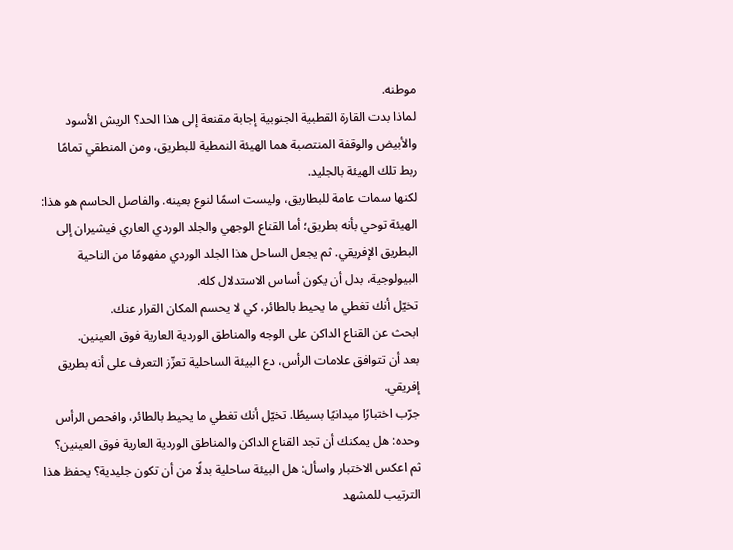موطنه.
لماذا بدت القارة القطبية الجنوبية إجابة مقنعة إلى هذا الحد؟ الريش الأسود والأبيض والوقفة المنتصبة هما الهيئة النمطية للبطريق، ومن المنطقي تمامًا ربط تلك الهيئة بالجليد.
لكنها سمات عامة للبطاريق، وليست اسمًا لنوع بعينه. والفاصل الحاسم هو هذا: الهيئة توحي بأنه بطريق؛ أما القناع الوجهي والجلد الوردي العاري فيشيران إلى البطريق الإفريقي. ثم يجعل الساحل هذا الجلد الوردي مفهومًا من الناحية البيولوجية، بدل أن يكون أساس الاستدلال كله.
تخيّل أنك تغطي ما يحيط بالطائر، كي لا يحسم المكان القرار عنك.
ابحث عن القناع الداكن على الوجه والمناطق الوردية العارية فوق العينين.
بعد أن تتوافق علامات الرأس، دع البيئة الساحلية تعزّز التعرف على أنه بطريق إفريقي.
جرّب اختبارًا ميدانيًا بسيطًا. تخيّل أنك تغطي ما يحيط بالطائر، وافحص الرأس وحده: هل يمكنك أن تجد القناع الداكن والمناطق الوردية العارية فوق العينين؟ ثم اعكس الاختبار واسأل: هل البيئة ساحلية بدلًا من أن تكون جليدية؟ يحفظ هذا الترتيب للمشهد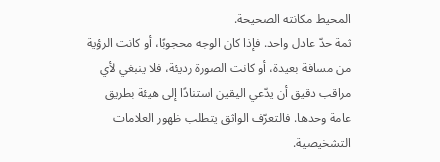المحيط مكانته الصحيحة.
ثمة حدّ عادل واحد. فإذا كان الوجه محجوبًا، أو كانت الرؤية من مسافة بعيدة، أو كانت الصورة رديئة، فلا ينبغي لأي مراقب دقيق أن يدّعي اليقين استنادًا إلى هيئة بطريق عامة وحدها. فالتعرّف الواثق يتطلب ظهور العلامات التشخيصية.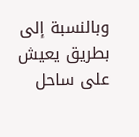وبالنسبة إلى بطريق يعيش على ساحل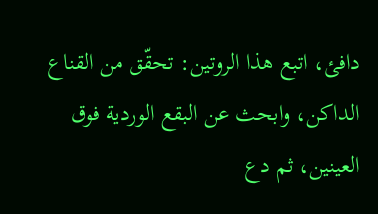دافئ، اتبع هذا الروتين: تحقّق من القناع الداكن، وابحث عن البقع الوردية فوق العينين، ثم دع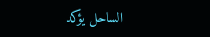الساحل يؤكد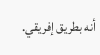أنه بطريق إفريقي.